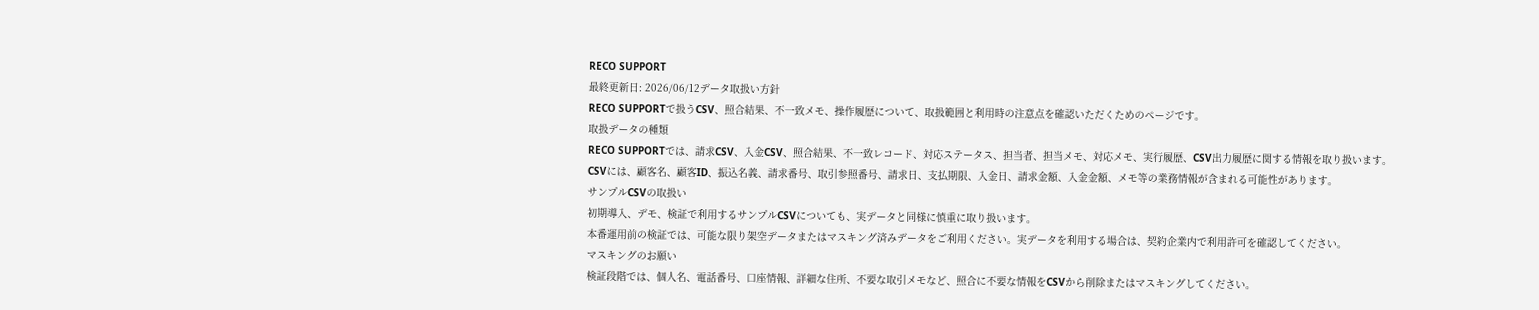RECO SUPPORT
最終更新日: 2026/06/12データ取扱い方針
RECO SUPPORTで扱うCSV、照合結果、不一致メモ、操作履歴について、取扱範囲と利用時の注意点を確認いただくためのページです。
取扱データの種類
RECO SUPPORTでは、請求CSV、入金CSV、照合結果、不一致レコード、対応ステータス、担当者、担当メモ、対応メモ、実行履歴、CSV出力履歴に関する情報を取り扱います。
CSVには、顧客名、顧客ID、振込名義、請求番号、取引参照番号、請求日、支払期限、入金日、請求金額、入金金額、メモ等の業務情報が含まれる可能性があります。
サンプルCSVの取扱い
初期導入、デモ、検証で利用するサンプルCSVについても、実データと同様に慎重に取り扱います。
本番運用前の検証では、可能な限り架空データまたはマスキング済みデータをご利用ください。実データを利用する場合は、契約企業内で利用許可を確認してください。
マスキングのお願い
検証段階では、個人名、電話番号、口座情報、詳細な住所、不要な取引メモなど、照合に不要な情報をCSVから削除またはマスキングしてください。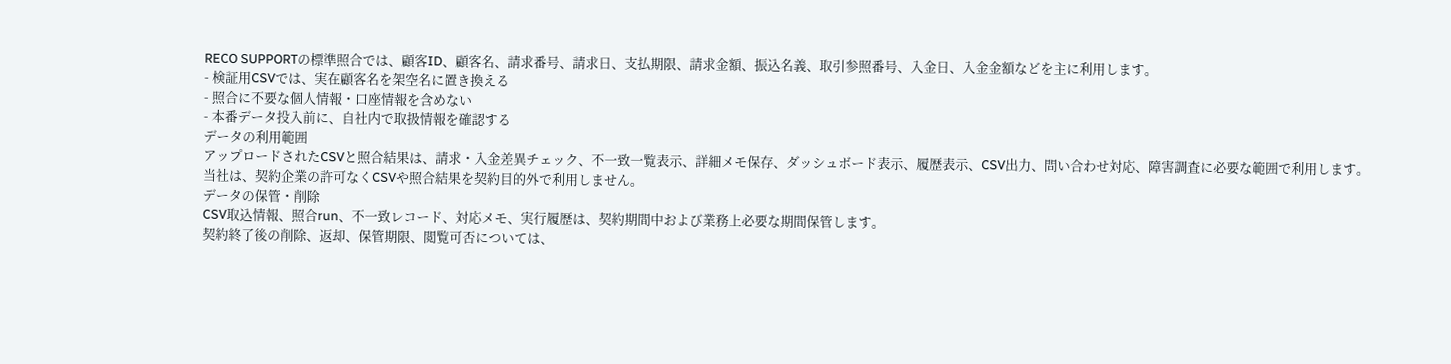RECO SUPPORTの標準照合では、顧客ID、顧客名、請求番号、請求日、支払期限、請求金額、振込名義、取引参照番号、入金日、入金金額などを主に利用します。
- 検証用CSVでは、実在顧客名を架空名に置き換える
- 照合に不要な個人情報・口座情報を含めない
- 本番データ投入前に、自社内で取扱情報を確認する
データの利用範囲
アップロードされたCSVと照合結果は、請求・入金差異チェック、不一致一覧表示、詳細メモ保存、ダッシュボード表示、履歴表示、CSV出力、問い合わせ対応、障害調査に必要な範囲で利用します。
当社は、契約企業の許可なくCSVや照合結果を契約目的外で利用しません。
データの保管・削除
CSV取込情報、照合run、不一致レコード、対応メモ、実行履歴は、契約期間中および業務上必要な期間保管します。
契約終了後の削除、返却、保管期限、閲覧可否については、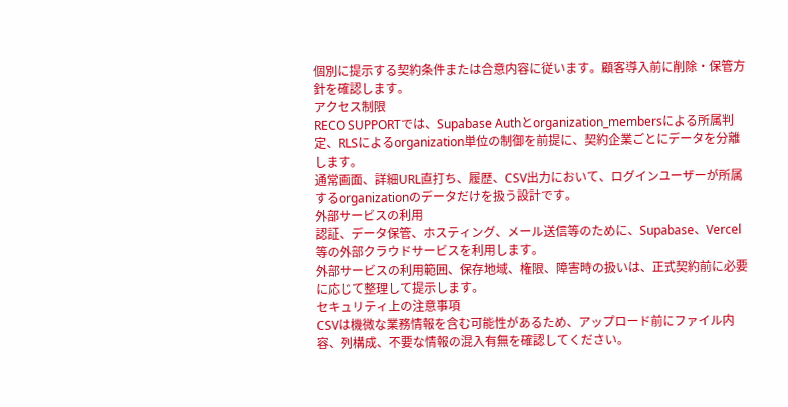個別に提示する契約条件または合意内容に従います。顧客導入前に削除・保管方針を確認します。
アクセス制限
RECO SUPPORTでは、Supabase Authとorganization_membersによる所属判定、RLSによるorganization単位の制御を前提に、契約企業ごとにデータを分離します。
通常画面、詳細URL直打ち、履歴、CSV出力において、ログインユーザーが所属するorganizationのデータだけを扱う設計です。
外部サービスの利用
認証、データ保管、ホスティング、メール送信等のために、Supabase、Vercel等の外部クラウドサービスを利用します。
外部サービスの利用範囲、保存地域、権限、障害時の扱いは、正式契約前に必要に応じて整理して提示します。
セキュリティ上の注意事項
CSVは機微な業務情報を含む可能性があるため、アップロード前にファイル内容、列構成、不要な情報の混入有無を確認してください。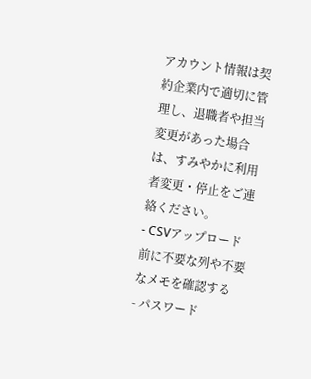アカウント情報は契約企業内で適切に管理し、退職者や担当変更があった場合は、すみやかに利用者変更・停止をご連絡ください。
- CSVアップロード前に不要な列や不要なメモを確認する
- パスワード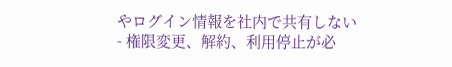やログイン情報を社内で共有しない
- 権限変更、解約、利用停止が必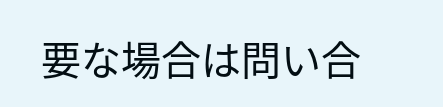要な場合は問い合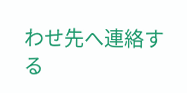わせ先へ連絡する